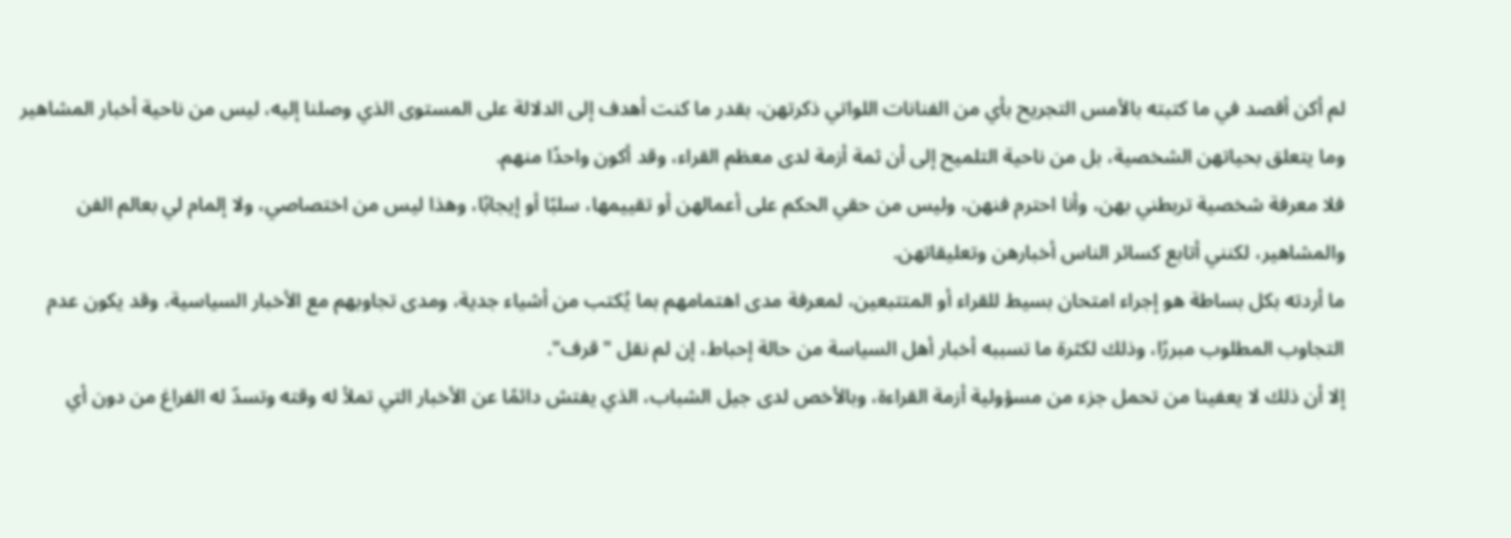لم أكن أقصد في ما كتبته بالأمس التجريح بأي من الفنانات اللواتي ذكرتهن، بقدر ما كنت أهدف إلى الدلالة على المستوى الذي وصلنا إليه، ليس من ناحية أخبار المشاهير وما يتعلق بحياتهن الشخصية، بل من ناحية التلميح إلى أن ثمة أزمة لدى معظم القراء، وقد أكون واحدًا منهم.
فلا معرفة شخصية تربطني بهن، وأنا احترم فنهن، وليس من حقي الحكم على أعمالهن أو تقييمها، سلبًا أو إيجابًا، وهذا ليس من اختصاصي، ولا إلمام لي بعالم الفن والمشاهير، لكنني أتابع كسائر الناس أخبارهن وتعليقاتهن.
ما أردته بكل بساطة هو إجراء امتحان بسيط للقراء أو المتتبعين، لمعرفة مدى اهتمامهم بما يُكتب من أشياء جدية، ومدى تجاوبهم مع الأخبار السياسية، وقد يكون عدم التجاوب المطلوب مبررًا، وذلك لكثرة ما تسببه أخبار أهل السياسة من حالة إحباط، إن لم نقل "قرف".
إلا أن ذلك لا يعفينا من تحمل جزء من مسؤولية أزمة القراءة، وبالأخص لدى جيل الشباب، الذي يفتش دائمًا عن الأخبار التي تملأ له وقته وتسدّ له الفراغ من دون أي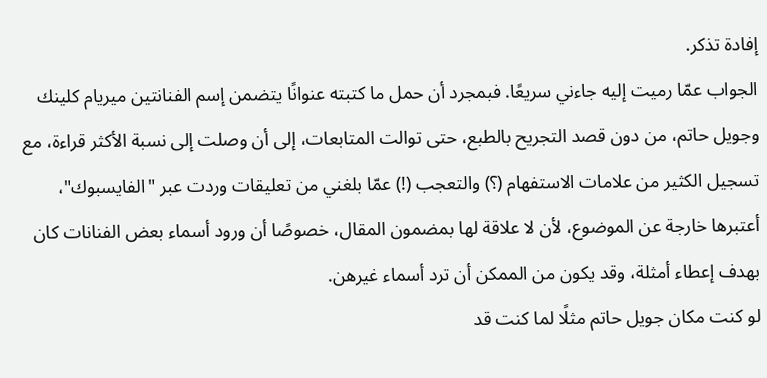إفادة تذكر.
الجواب عمّا رميت إليه جاءني سريعًا. فبمجرد أن حمل ما كتبته عنوانًا يتضمن إسم الفنانتين ميريام كلينك وجويل حاتم، من دون قصد التجريح بالطبع، حتى توالت المتابعات، إلى أن وصلت إلى نسبة الأكثر قراءة، مع تسجيل الكثير من علامات الاستفهام (؟) والتعجب (!) عمّا بلغني من تعليقات وردت عبر "الفايسبوك"، أعتبرها خارجة عن الموضوع، لأن لا علاقة لها بمضمون المقال، خصوصًا أن ورود أسماء بعض الفنانات كان بهدف إعطاء أمثلة، وقد يكون من الممكن أن ترد أسماء غيرهن.
لو كنت مكان جويل حاتم مثلًا لما كنت قد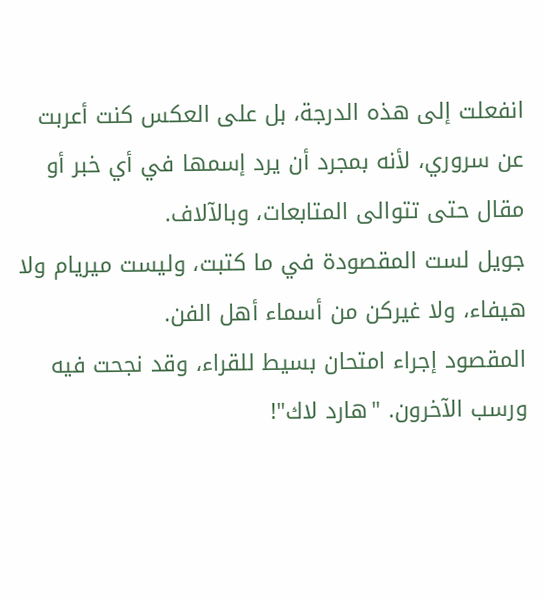انفعلت إلى هذه الدرجة، بل على العكس كنت أعربت عن سروري، لأنه بمجرد أن يرد إسمها في أي خبر أو مقال حتى تتوالى المتابعات، وبالآلاف.
جويل لست المقصودة في ما كتبت، وليست ميريام ولا هيفاء، ولا غيركن من أسماء أهل الفن.
المقصود إجراء امتحان بسيط للقراء، وقد نجحت فيه ورسب الآخرون. "هارد لاك"!